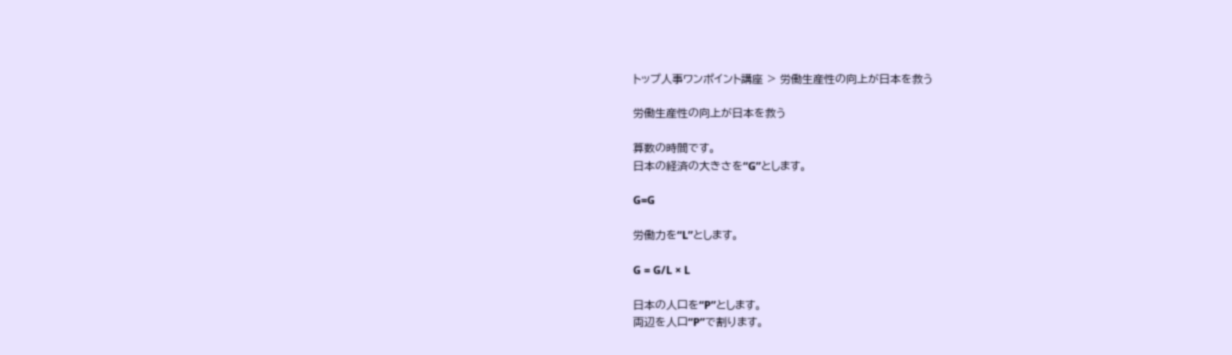トップ人事ワンポイント講座 > 労働生産性の向上が日本を救う

労働生産性の向上が日本を救う

算数の時間です。
日本の経済の大きさを“G”とします。

G=G

労働力を“L”とします。

G = G/L × L

日本の人口を“P”とします。
両辺を人口“P”で割ります。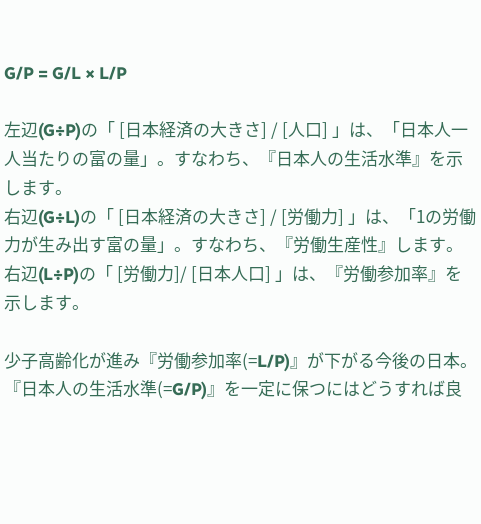G/P = G/L × L/P

左辺(G÷P)の「 [日本経済の大きさ] / [人口] 」は、「日本人一人当たりの富の量」。すなわち、『日本人の生活水準』を示します。
右辺(G÷L)の「 [日本経済の大きさ] / [労働力] 」は、「1の労働力が生み出す富の量」。すなわち、『労働生産性』します。
右辺(L÷P)の「 [労働力]/ [日本人口] 」は、『労働参加率』を示します。

少子高齢化が進み『労働参加率(=L/P)』が下がる今後の日本。『日本人の生活水準(=G/P)』を一定に保つにはどうすれば良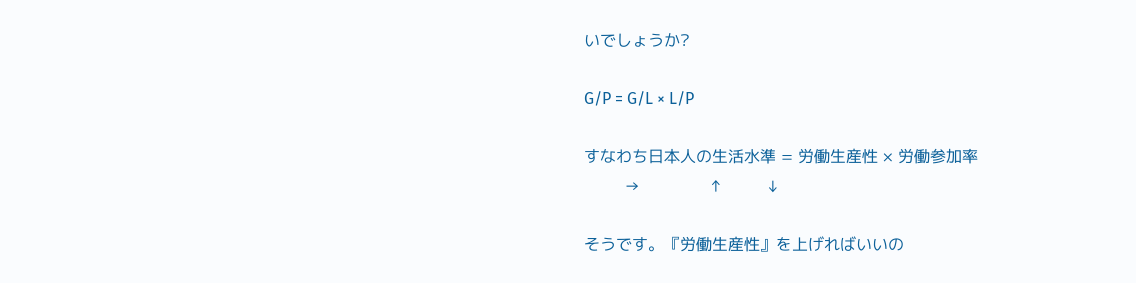いでしょうか?

G/P = G/L × L/P

すなわち日本人の生活水準 = 労働生産性 × 労働参加率
        →              ↑         ↓

そうです。『労働生産性』を上げればいいの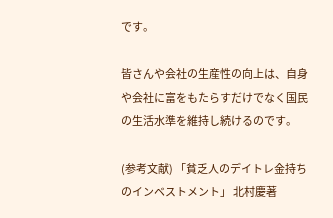です。

皆さんや会社の生産性の向上は、自身や会社に富をもたらすだけでなく国民の生活水準を維持し続けるのです。

(参考文献) 「貧乏人のデイトレ金持ちのインベストメント」 北村慶著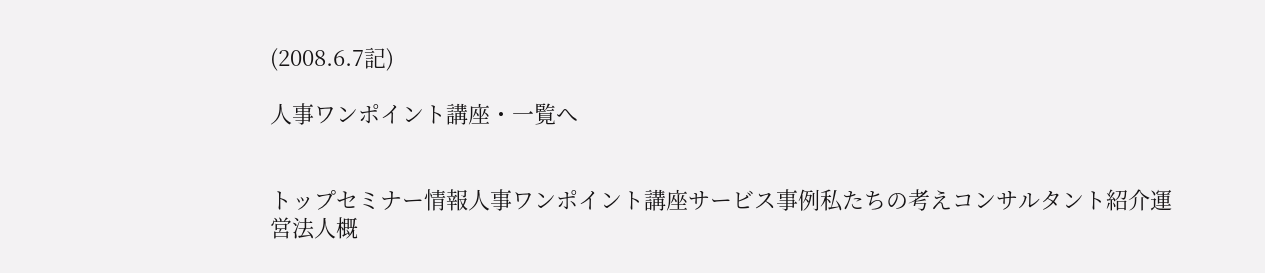(2008.6.7記)

人事ワンポイント講座・一覧へ


トップセミナー情報人事ワンポイント講座サービス事例私たちの考えコンサルタント紹介運営法人概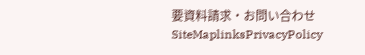要資料請求・お問い合わせSiteMaplinksPrivacyPolicy